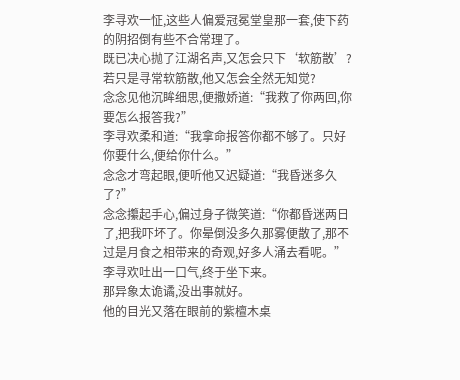李寻欢一怔,这些人偏爱冠冕堂皇那一套,使下药的阴招倒有些不合常理了。
既已决心抛了江湖名声,又怎会只下‘软筋散’?若只是寻常软筋散,他又怎会全然无知觉?
念念见他沉眸细思,便撒娇道:“我救了你两回,你要怎么报答我?”
李寻欢柔和道:“我拿命报答你都不够了。只好你要什么,便给你什么。”
念念才弯起眼,便听他又迟疑道:“我昏迷多久了?”
念念攥起手心,偏过身子微笑道:“你都昏迷两日了,把我吓坏了。你晕倒没多久那雾便散了,那不过是月食之相带来的奇观,好多人涌去看呢。”
李寻欢吐出一口气,终于坐下来。
那异象太诡谲,没出事就好。
他的目光又落在眼前的紫檀木桌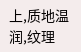上,质地温润,纹理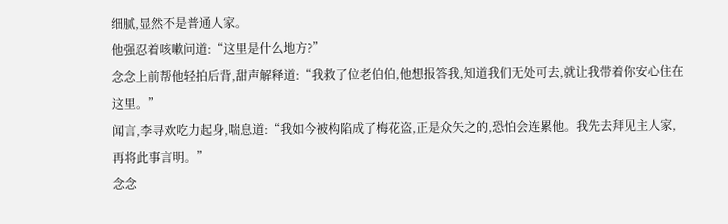细腻,显然不是普通人家。
他强忍着咳嗽问道:“这里是什么地方?”
念念上前帮他轻拍后背,甜声解释道:“我救了位老伯伯,他想报答我,知道我们无处可去,就让我带着你安心住在这里。”
闻言,李寻欢吃力起身,喘息道:“我如今被构陷成了梅花盗,正是众矢之的,恐怕会连累他。我先去拜见主人家,再将此事言明。”
念念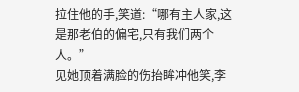拉住他的手,笑道:“哪有主人家,这是那老伯的偏宅,只有我们两个人。”
见她顶着满脸的伤抬眸冲他笑,李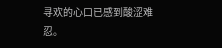寻欢的心口已感到酸涩难忍。